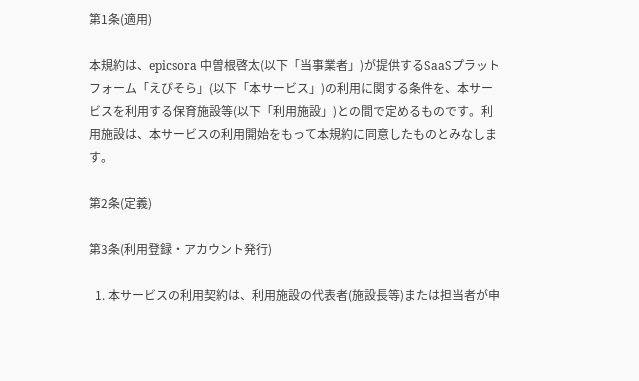第1条(適用)

本規約は、epicsora 中曽根啓太(以下「当事業者」)が提供するSaaSプラットフォーム「えぴそら」(以下「本サービス」)の利用に関する条件を、本サービスを利用する保育施設等(以下「利用施設」)との間で定めるものです。利用施設は、本サービスの利用開始をもって本規約に同意したものとみなします。

第2条(定義)

第3条(利用登録・アカウント発行)

  1. 本サービスの利用契約は、利用施設の代表者(施設長等)または担当者が申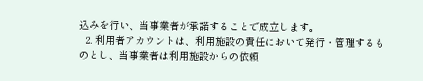込みを行い、当事業者が承諾することで成立します。
  2. 利用者アカウントは、利用施設の責任において発行・管理するものとし、当事業者は利用施設からの依頼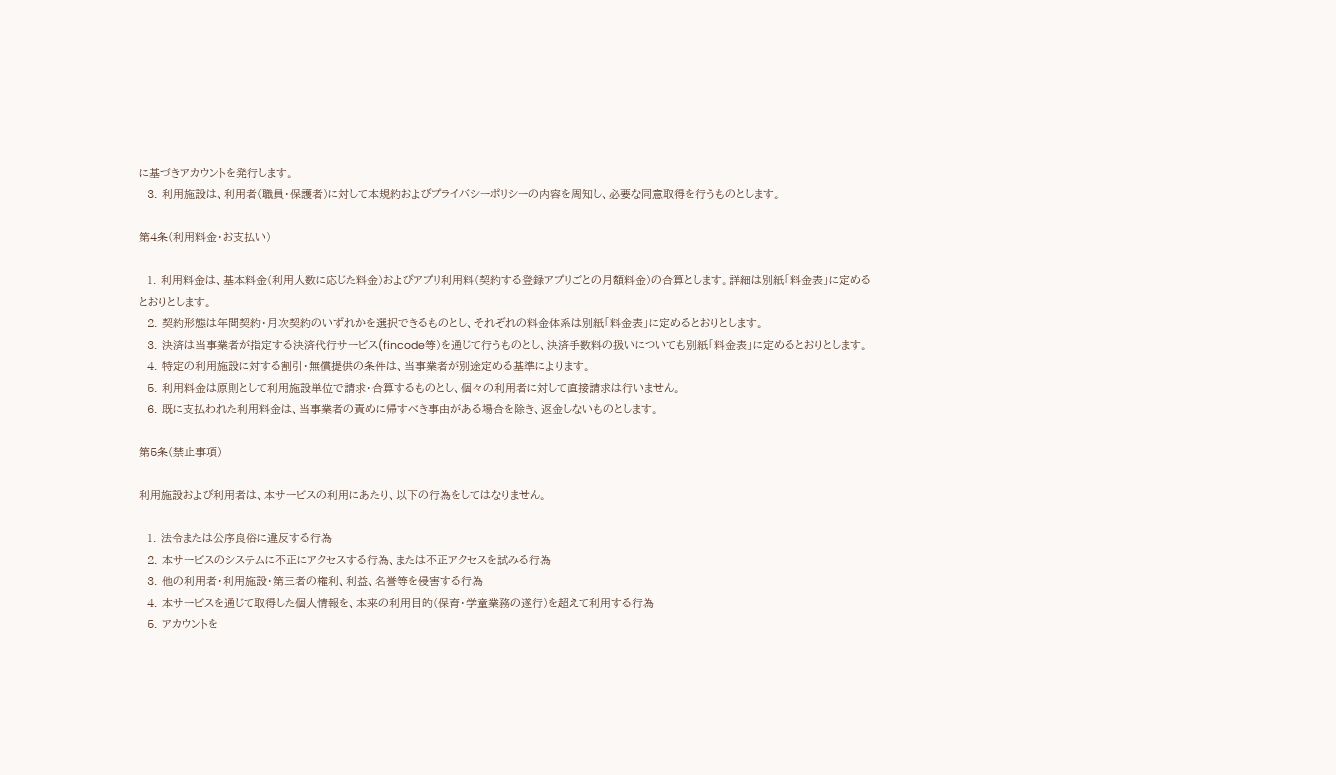に基づきアカウントを発行します。
  3. 利用施設は、利用者(職員・保護者)に対して本規約およびプライバシーポリシーの内容を周知し、必要な同意取得を行うものとします。

第4条(利用料金・お支払い)

  1. 利用料金は、基本料金(利用人数に応じた料金)およびアプリ利用料(契約する登録アプリごとの月額料金)の合算とします。詳細は別紙「料金表」に定めるとおりとします。
  2. 契約形態は年間契約・月次契約のいずれかを選択できるものとし、それぞれの料金体系は別紙「料金表」に定めるとおりとします。
  3. 決済は当事業者が指定する決済代行サービス(fincode等)を通じて行うものとし、決済手数料の扱いについても別紙「料金表」に定めるとおりとします。
  4. 特定の利用施設に対する割引・無償提供の条件は、当事業者が別途定める基準によります。
  5. 利用料金は原則として利用施設単位で請求・合算するものとし、個々の利用者に対して直接請求は行いません。
  6. 既に支払われた利用料金は、当事業者の責めに帰すべき事由がある場合を除き、返金しないものとします。

第5条(禁止事項)

利用施設および利用者は、本サービスの利用にあたり、以下の行為をしてはなりません。

  1. 法令または公序良俗に違反する行為
  2. 本サービスのシステムに不正にアクセスする行為、または不正アクセスを試みる行為
  3. 他の利用者・利用施設・第三者の権利、利益、名誉等を侵害する行為
  4. 本サービスを通じて取得した個人情報を、本来の利用目的(保育・学童業務の遂行)を超えて利用する行為
  5. アカウントを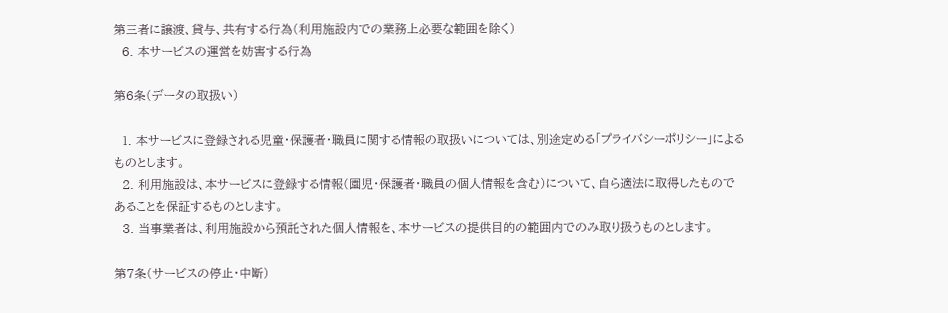第三者に譲渡、貸与、共有する行為(利用施設内での業務上必要な範囲を除く)
  6. 本サービスの運営を妨害する行為

第6条(データの取扱い)

  1. 本サービスに登録される児童・保護者・職員に関する情報の取扱いについては、別途定める「プライバシーポリシー」によるものとします。
  2. 利用施設は、本サービスに登録する情報(園児・保護者・職員の個人情報を含む)について、自ら適法に取得したものであることを保証するものとします。
  3. 当事業者は、利用施設から預託された個人情報を、本サービスの提供目的の範囲内でのみ取り扱うものとします。

第7条(サービスの停止・中断)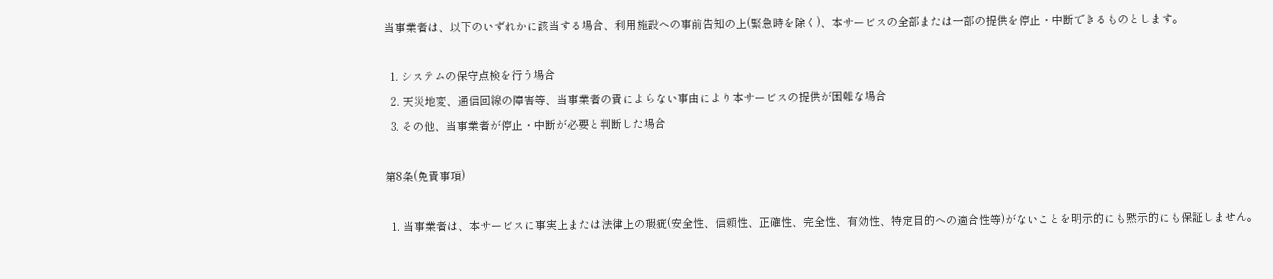当事業者は、以下のいずれかに該当する場合、利用施設への事前告知の上(緊急時を除く)、本サービスの全部または一部の提供を停止・中断できるものとします。

  1. システムの保守点検を行う場合
  2. 天災地変、通信回線の障害等、当事業者の責によらない事由により本サービスの提供が困難な場合
  3. その他、当事業者が停止・中断が必要と判断した場合

第8条(免責事項)

  1. 当事業者は、本サービスに事実上または法律上の瑕疵(安全性、信頼性、正確性、完全性、有効性、特定目的への適合性等)がないことを明示的にも黙示的にも保証しません。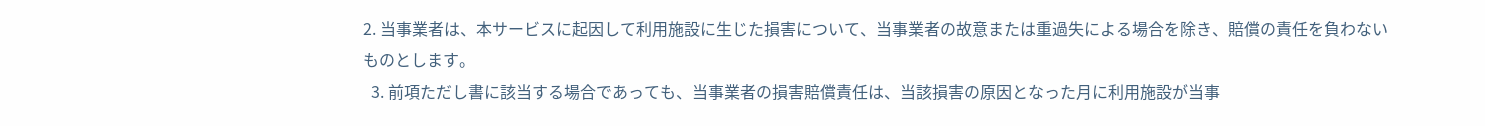2. 当事業者は、本サービスに起因して利用施設に生じた損害について、当事業者の故意または重過失による場合を除き、賠償の責任を負わないものとします。
  3. 前項ただし書に該当する場合であっても、当事業者の損害賠償責任は、当該損害の原因となった月に利用施設が当事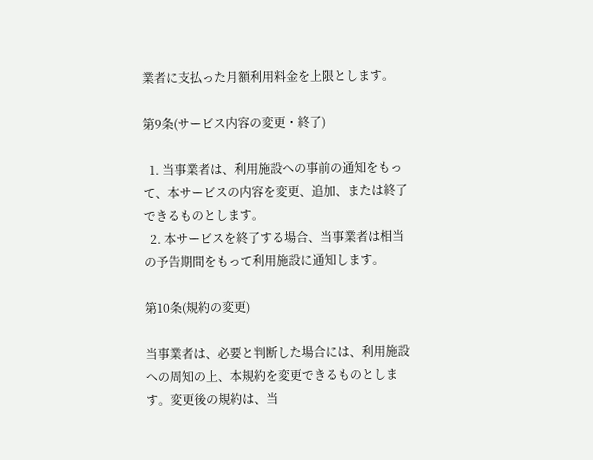業者に支払った月額利用料金を上限とします。

第9条(サービス内容の変更・終了)

  1. 当事業者は、利用施設への事前の通知をもって、本サービスの内容を変更、追加、または終了できるものとします。
  2. 本サービスを終了する場合、当事業者は相当の予告期間をもって利用施設に通知します。

第10条(規約の変更)

当事業者は、必要と判断した場合には、利用施設への周知の上、本規約を変更できるものとします。変更後の規約は、当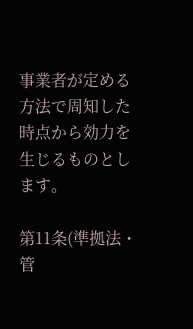事業者が定める方法で周知した時点から効力を生じるものとします。

第11条(準拠法・管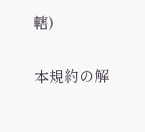轄)

本規約の解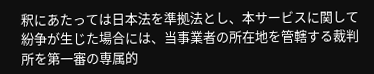釈にあたっては日本法を準拠法とし、本サービスに関して紛争が生じた場合には、当事業者の所在地を管轄する裁判所を第一審の専属的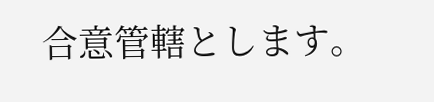合意管轄とします。